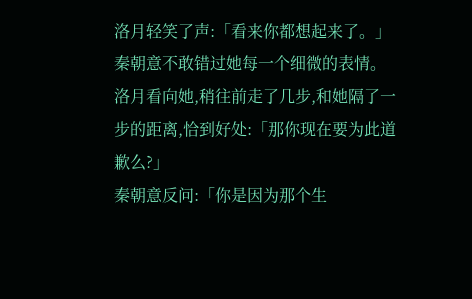洛月轻笑了声:「看来你都想起来了。」
秦朝意不敢错过她每一个细微的表情。
洛月看向她,稍往前走了几步,和她隔了一步的距离,恰到好处:「那你现在要为此道歉么?」
秦朝意反问:「你是因为那个生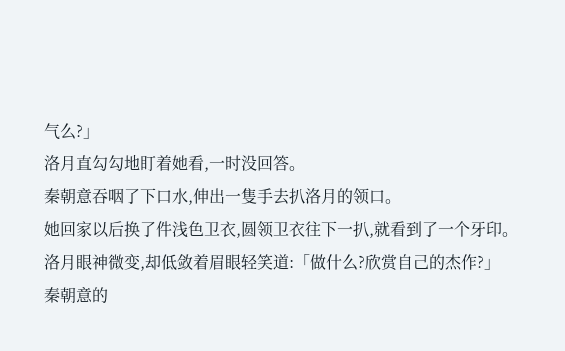气么?」
洛月直勾勾地盯着她看,一时没回答。
秦朝意吞咽了下口水,伸出一隻手去扒洛月的领口。
她回家以后换了件浅色卫衣,圆领卫衣往下一扒,就看到了一个牙印。
洛月眼神微变,却低敛着眉眼轻笑道:「做什么?欣赏自己的杰作?」
秦朝意的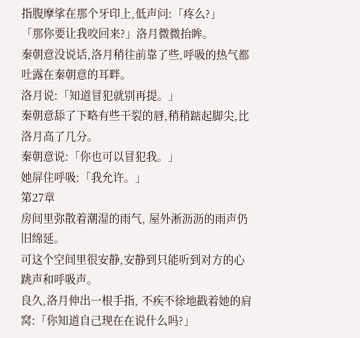指腹摩挲在那个牙印上,低声问:「疼么?」
「那你要让我咬回来?」洛月微微抬眸。
秦朝意没说话,洛月稍往前靠了些,呼吸的热气都吐露在秦朝意的耳畔。
洛月说:「知道冒犯就别再提。」
秦朝意舔了下略有些干裂的唇,稍稍踮起脚尖,比洛月高了几分。
秦朝意说:「你也可以冒犯我。」
她屏住呼吸:「我允许。」
第27章
房间里弥散着潮湿的雨气, 屋外淅沥沥的雨声仍旧绵延。
可这个空间里很安静,安静到只能听到对方的心跳声和呼吸声。
良久,洛月伸出一根手指, 不疾不徐地戳着她的肩窝:「你知道自己现在在说什么吗?」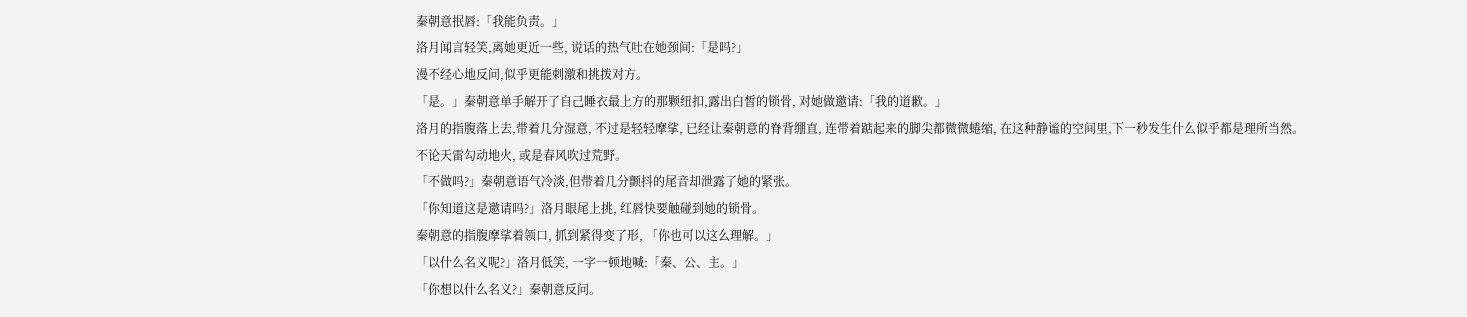秦朝意抿唇:「我能负责。」
洛月闻言轻笑,离她更近一些, 说话的热气吐在她颈间:「是吗?」
漫不经心地反问,似乎更能刺激和挑拨对方。
「是。」秦朝意单手解开了自己睡衣最上方的那颗纽扣,露出白皙的锁骨, 对她做邀请:「我的道歉。」
洛月的指腹落上去,带着几分湿意, 不过是轻轻摩挲, 已经让秦朝意的脊背绷直, 连带着踮起来的脚尖都微微蜷缩, 在这种静谧的空间里,下一秒发生什么似乎都是理所当然。
不论天雷勾动地火, 或是春风吹过荒野。
「不做吗?」秦朝意语气冷淡,但带着几分颤抖的尾音却泄露了她的紧张。
「你知道这是邀请吗?」洛月眼尾上挑, 红唇快要触碰到她的锁骨。
秦朝意的指腹摩挲着领口, 抓到紧得变了形, 「你也可以这么理解。」
「以什么名义呢?」洛月低笑, 一字一顿地喊:「秦、公、主。」
「你想以什么名义?」秦朝意反问。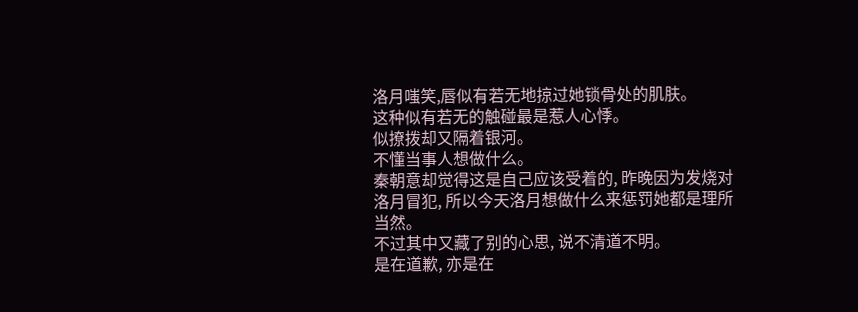洛月嗤笑,唇似有若无地掠过她锁骨处的肌肤。
这种似有若无的触碰最是惹人心悸。
似撩拨却又隔着银河。
不懂当事人想做什么。
秦朝意却觉得这是自己应该受着的, 昨晚因为发烧对洛月冒犯, 所以今天洛月想做什么来惩罚她都是理所当然。
不过其中又藏了别的心思, 说不清道不明。
是在道歉, 亦是在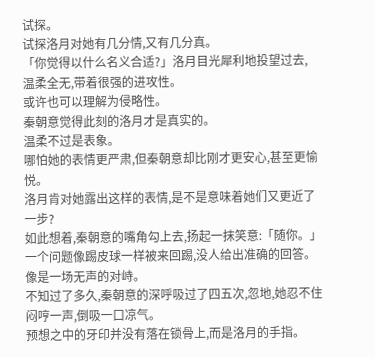试探。
试探洛月对她有几分情,又有几分真。
「你觉得以什么名义合适?」洛月目光犀利地投望过去, 温柔全无,带着很强的进攻性。
或许也可以理解为侵略性。
秦朝意觉得此刻的洛月才是真实的。
温柔不过是表象。
哪怕她的表情更严肃,但秦朝意却比刚才更安心,甚至更愉悦。
洛月肯对她露出这样的表情,是不是意味着她们又更近了一步?
如此想着,秦朝意的嘴角勾上去,扬起一抹笑意:「随你。」
一个问题像踢皮球一样被来回踢,没人给出准确的回答。
像是一场无声的对峙。
不知过了多久,秦朝意的深呼吸过了四五次,忽地,她忍不住闷哼一声,倒吸一口凉气。
预想之中的牙印并没有落在锁骨上,而是洛月的手指。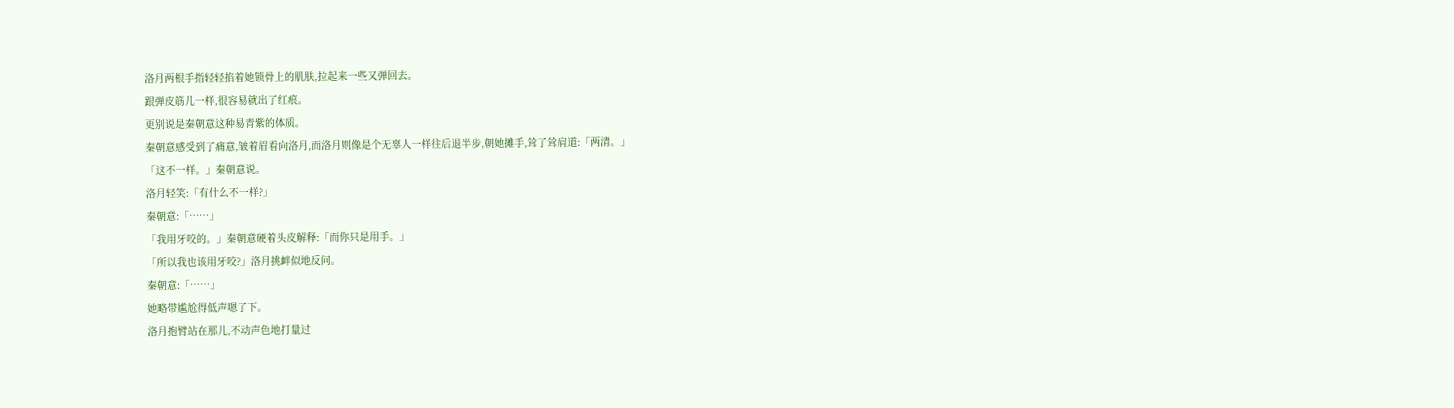洛月两根手指轻轻掐着她锁骨上的肌肤,拉起来一些又弹回去。
跟弹皮筋儿一样,很容易就出了红痕。
更别说是秦朝意这种易青紫的体质。
秦朝意感受到了痛意,皱着眉看向洛月,而洛月则像是个无辜人一样往后退半步,朝她摊手,耸了耸肩道:「两清。」
「这不一样。」秦朝意说。
洛月轻笑:「有什么不一样?」
秦朝意:「……」
「我用牙咬的。」秦朝意硬着头皮解释:「而你只是用手。」
「所以我也该用牙咬?」洛月挑衅似地反问。
秦朝意:「……」
她略带尴尬得低声嗯了下。
洛月抱臂站在那儿,不动声色地打量过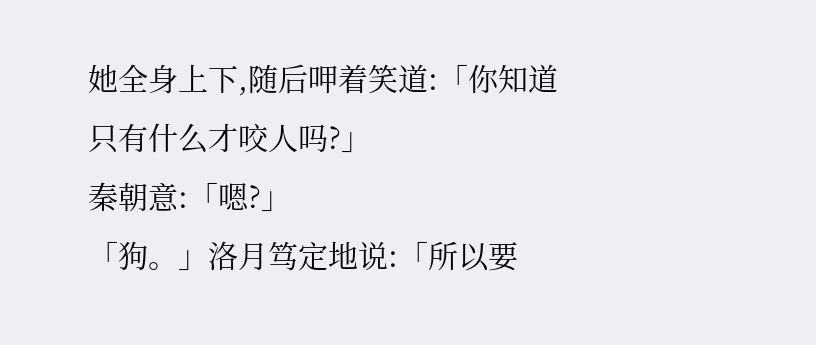她全身上下,随后呷着笑道:「你知道只有什么才咬人吗?」
秦朝意:「嗯?」
「狗。」洛月笃定地说:「所以要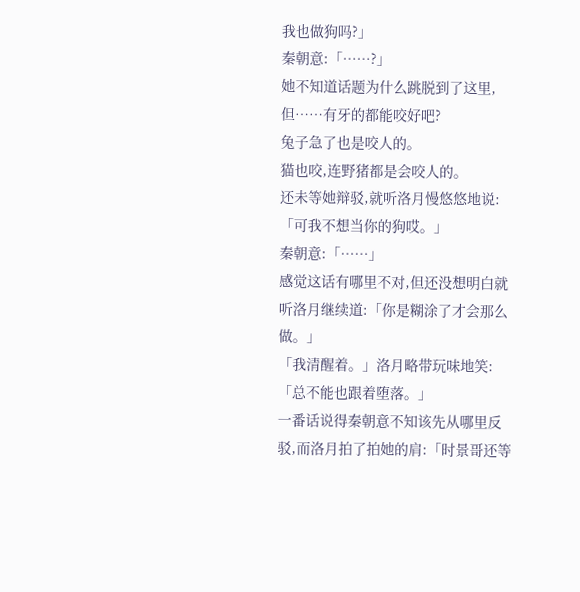我也做狗吗?」
秦朝意:「……?」
她不知道话题为什么跳脱到了这里,但……有牙的都能咬好吧?
兔子急了也是咬人的。
猫也咬,连野猪都是会咬人的。
还未等她辩驳,就听洛月慢悠悠地说:「可我不想当你的狗哎。」
秦朝意:「……」
感觉这话有哪里不对,但还没想明白就听洛月继续道:「你是糊涂了才会那么做。」
「我清醒着。」洛月略带玩味地笑:「总不能也跟着堕落。」
一番话说得秦朝意不知该先从哪里反驳,而洛月拍了拍她的肩:「时景哥还等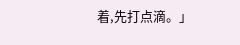着,先打点滴。」